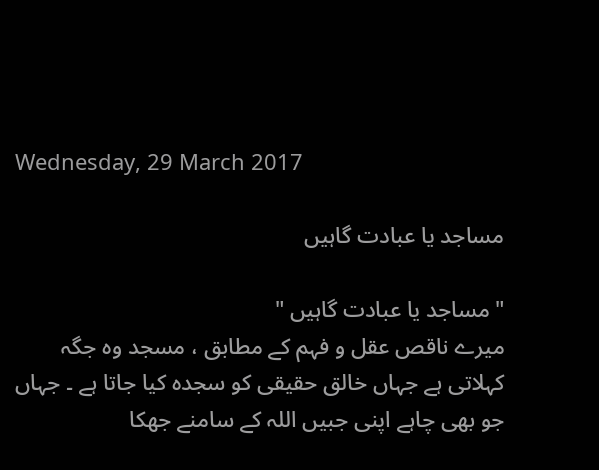Wednesday, 29 March 2017

مساجد یا عبادت گاہیں

" مساجد یا عبادت گاہیں "
میرے ناقص عقل و فہم کے مطابق ، مسجد وہ جگہ کہلاتی ہے جہاں خالق حقیقی کو سجدہ کیا جاتا ہے ۔ جہاں جو بھی چاہے اپنی جبیں اللہ کے سامنے جھکا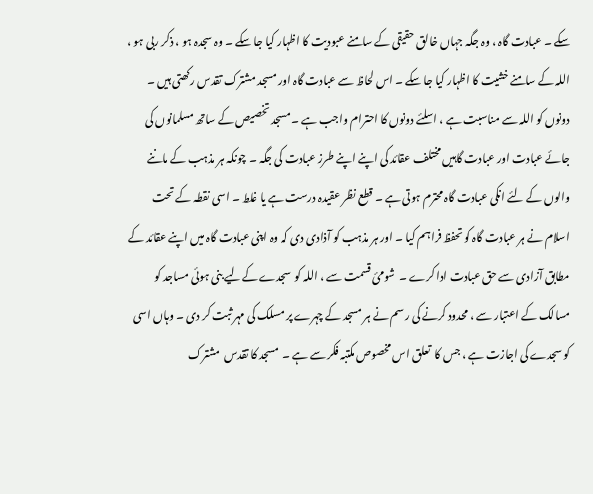سکے ۔ عبادت گاہ ، وہ جگہ جہاں خالق حقیقی کے سامنے عبودیت کا اظہار کیا جا سکے ۔ وہ سجدہ ہو ، ذکر ربی ہو ، اللہ کے سامنے خشیت کا اظہار کیا جا سکے ۔ اس لحاظ سے عبادت گاہ اور مسجد مشترک تقدس رکھتی ہیں ۔ دونوں کو اللہ سے مناسبت ہے ، اسلئے دونوں کا احترام واجب ہے ۔ مسجد تخصیص کے ساتھ مسلمانوں کی جائے عبادت اور عبادت گاہیں مختلف عقائد کی اپنے اپنے طرز عبادت کی جگہ ۔ چونکہ ہر مذہب کے ماننے والوں کے لئے انکی عبادت گاہ محترم ہوتی ہے ۔ قطع نظر عقیدہ درست ہے یا غلط ۔ اسی نقطہ کے تحت اسلام نے ہر عبادت گاہ کو تحفظ فراہم کیا ۔ اور ہر مذہب کو آذادی دی کہ وہ اپنی عبادت گاہ میں اپنے عقائد کے مطابق آزادی سے حق عبادت ادا کرے ۔  شومئ قسمت سے ، اللہ کو  سجدے کےلیے بنی ہوئی مساجد کو مسالک کے اعتبار سے ، محدود کرنے کی رسم نے ہر مسجد کے چہرے پر مسلک کی مہر ثبت کر دی ۔ وہاں اسی کو سجدے کی اجازت ہے ، جس کا  تعلق اس مخصوص مکتبہ فکر سے ہے ۔  مسجد کا تقدس  مشترک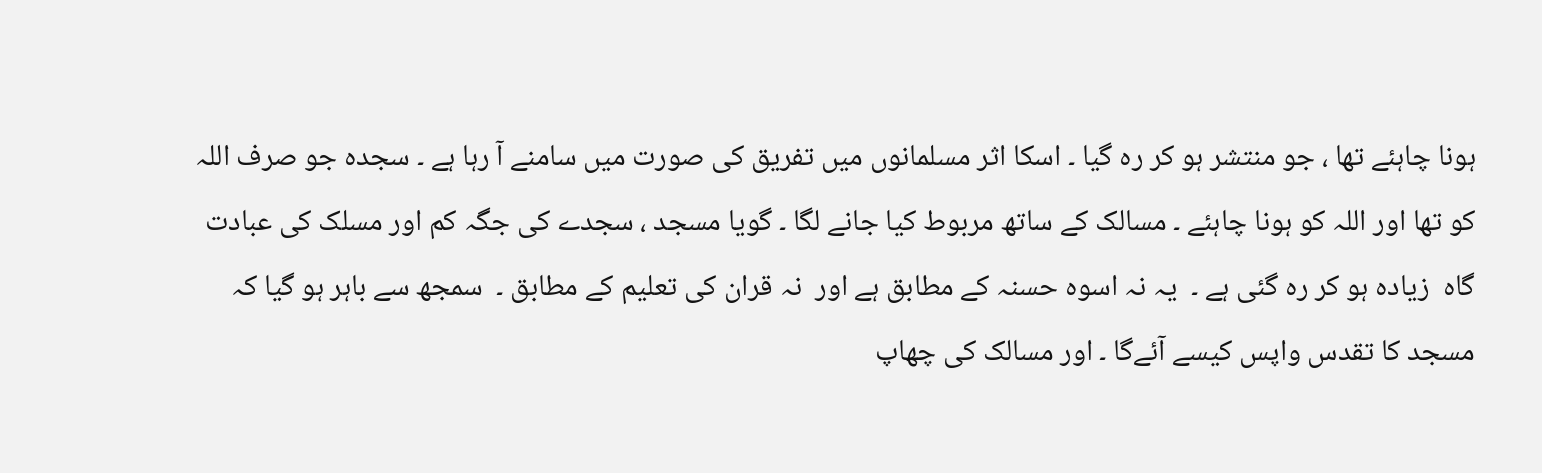ہونا چاہئے تھا ، جو منتشر ہو کر رہ گیا ۔ اسکا اثر مسلمانوں میں تفریق کی صورت میں سامنے آ رہا ہے ۔ سجدہ جو صرف اللہ کو تھا اور اللہ کو ہونا چاہئے ۔ مسالک کے ساتھ مربوط کیا جانے لگا ۔ گویا مسجد ، سجدے کی جگہ کم اور مسلک کی عبادت گاہ  زیادہ ہو کر رہ گئی ہے ۔  یہ نہ اسوہ حسنہ کے مطابق ہے اور  نہ قران کی تعلیم کے مطابق ۔  سمجھ سے باہر ہو گیا کہ مسجد کا تقدس واپس کیسے آئےگا ۔ اور مسالک کی چھاپ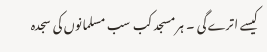کیسے اترے گی ۔ ہر مسجد کب سب مسلمانوں کی سجدہ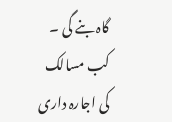گاہ بنے گی ۔ کب مسالک کی اجارہ داری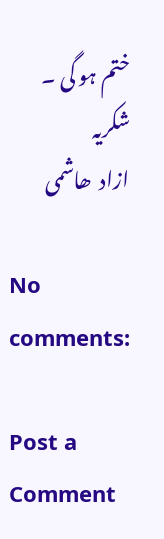ختم ہو گی ۔
شکریہ
ازاد  ھاشمی

No comments:

Post a Comment